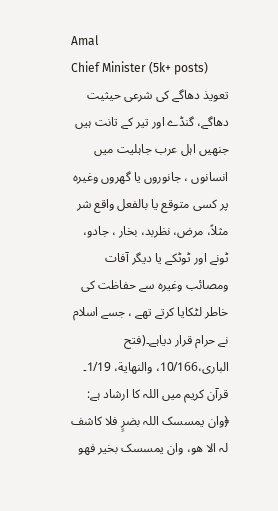Amal
Chief Minister (5k+ posts)
تعویذ دھاگے کی شرعی حیثیت
دھاگے، گنڈے اور تیر کے تانت ہیں جنھیں اہل عرب جاہلیت میں انسانوں ، جانوروں یا گھروں وغیرہ پر کسی متوقع یا بالفعل واقع شر مثلاً، مرض، نظربد، بخار ، جادو، ٹونے اور ٹوٹکے یا دیگر آفات ومصائب وغیرہ سے حفاظت کی خاطر لٹکایا کرتے تھے ، جسے اسلام نے حرام قرار دیاہے۔(فتح الباری،10/166، والنھایة، 1/19۔
قرآن کریم میں اللہ کا ارشاد ہے: ﴿وان یمسسک اللہ بضرٍ فلا کاشف لہ الا ھو، وان یمسسک بخیر فھو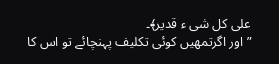علی کل شی ء قدیر﴾۔
”اور اگرتمھیں کوئی تکلیف پہنچائے تو اس کا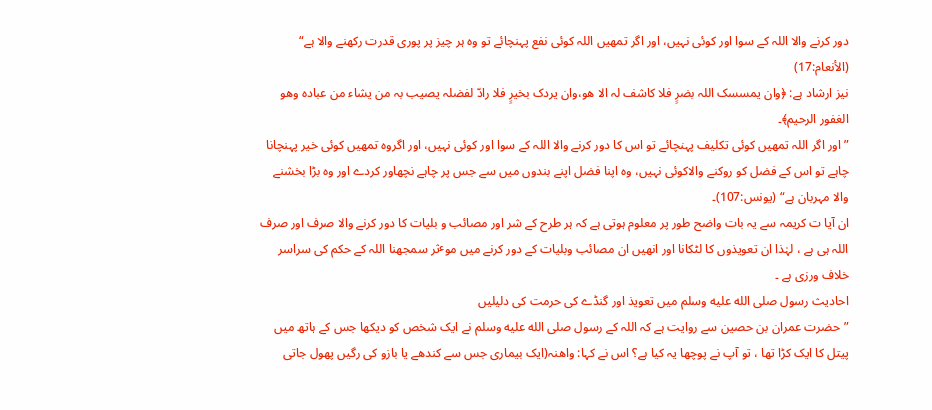دور کرنے والا اللہ کے سوا اور کوئی نہیں، اور اگر تمھیں اللہ کوئی نفع پہنچائے تو وہ ہر چیز پر پوری قدرت رکھنے والا ہے“
(الأنعام:17)
نیز ارشاد ہے: ﴿وان یمسسک اللہ بضرٍ فلا کاشف لہ الا ھو،وان یردک بخیرٍ فلا رادّ لفضلہ یصیب بہ من یشاء من عبادہ وھو الغفور الرحیم﴾۔
”اور اگر اللہ تمھیں کوئی تکلیف پہنچائے تو اس کا دور کرنے والا اللہ کے سوا اور کوئی نہیں، اور اگروہ تمھیں کوئی خیر پہنچانا چاہے تو اس کے فضل کو روکنے والاکوئی نہیں، وہ اپنا فضل اپنے بندوں میں سے جس پر چاہے نچھاور کردے اور وہ بڑا بخشنے والا مہربان ہے“ (یونس:107)۔
ان آیا ت کریمہ سے یہ بات واضح طور پر معلوم ہوتی ہے کہ ہر طرح کے شر اور مصائب و بلیات کا دور کرنے والا صرف اور صرف اللہ ہی ہے ، لہٰذا ان تعویذوں کا لٹکانا اور انھیں ان مصائب وبلیات کے دور کرنے میں موٴثر سمجھنا اللہ کے حکم کی سراسر خلاف ورزی ہے ۔
احادیث رسول صلى الله عليه وسلم میں تعویذ اور گنڈے کی حرمت کی دلیلیں
”حضرت عمران بن حصین سے روایت ہے کہ اللہ کے رسول صلى الله عليه وسلم نے ایک شخص کو دیکھا جس کے ہاتھ میں پیتل کا ایک کڑا تھا ، تو آپ نے پوچھا یہ کیا ہے؟ اس نے کہا: واھنہ(ایک بیماری جس سے کندھے یا بازو کی رگیں پھول جاتی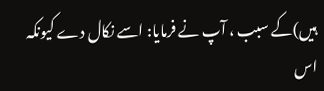ہیں)کے سبب ، آپ نے فرمایا: اسے نکال دے کیونکہ اس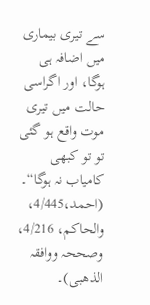سے تیری بیماری میں اضافہ ہی ہوگا، اور اگراسی حالت میں تیری موت واقع ہو گئی تو تو کبھی کامیاب نہ ہوگا“۔
(احمد،4/445، والحاکم، 4/216، وصححہ ووافقہ الذھبی)۔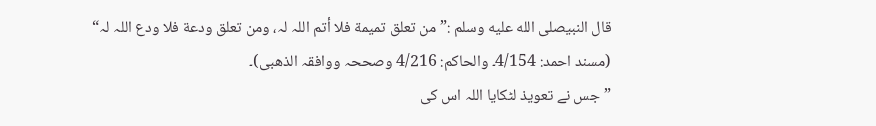قال النبيصلى الله عليه وسلم :”من تعلق تمیمة فلا أتم اللہ لہ، ومن تعلق ودعة فلا ودع اللہ لہ“ (مسند احمد: 4/154۔ والحاکم: 4/216 وصححہ ووافقہ الذھبی)۔
”جس نے تعویذ لٹکایا اللہ اس کی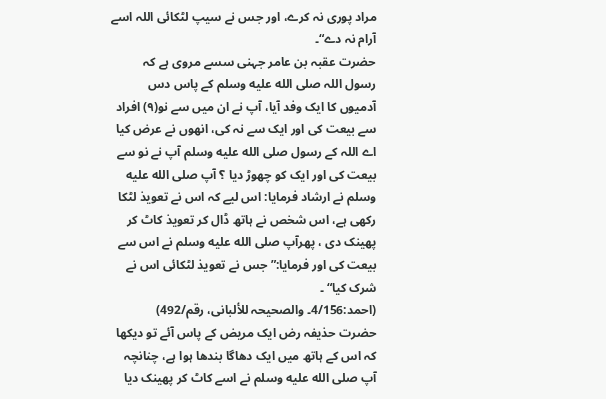مراد پوری نہ کرے، اور جس نے سیپ لٹکائی اللہ اسے آرام نہ دے“۔
حضرت عقبہ بن عامر جہنی سسے مروی ہے کہ رسول اللہ صلى الله عليه وسلم کے پاس دس آدمیوں کا ایک وفد آیا، آپ نے ان میں سے نو(۹) افراد سے بیعت کی اور ایک سے نہ کی، انھوں نے عرض کیا اے اللہ کے رسول صلى الله عليه وسلم آپ نے نو سے بیعت کی اور ایک کو چھوڑ دیا ؟ آپ صلى الله عليه وسلم نے ارشاد فرمایا: اس لیے کہ اس نے تعویذ لٹکا رکھی ہے، اس شخص نے ہاتھ ڈال کر تعویذ کاٹ کر پھینک دی ، پھرآپ صلى الله عليه وسلم نے اس سے بیعت کی اور فرمایا:” جس نے تعویذ لٹکائی اس نے شرک کیا“ ۔
(احمد:4/156۔ والصحیحہ للألبانی، رقم/492)
حضرت حذیفہ رض ایک مریض کے پاس آئے تو دیکھا کہ اس کے ہاتھ میں ایک دھاگا بندھا ہوا ہے، چنانچہ آپ صلى الله عليه وسلم نے اسے کاٹ کر پھینک دیا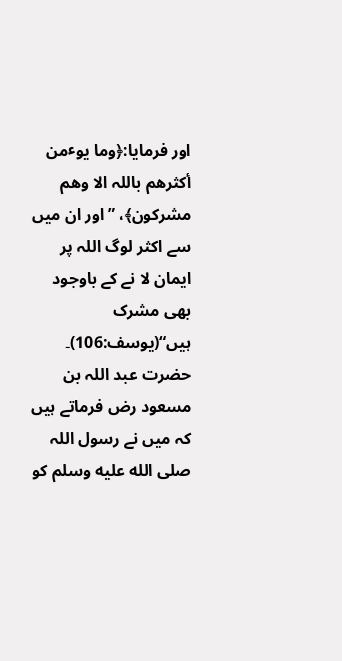اور فرمایا:﴿وما یوٴمن أکثرھم باللہ الا وھم مشرکون﴾، ” اور ان میں سے اکثر لوگ اللہ پر ایمان لا نے کے باوجود بھی مشرک ہیں“(یوسف:106)۔
حضرت عبد اللہ بن مسعود رض فرماتے ہیں کہ میں نے رسول اللہ صلى الله عليه وسلم کو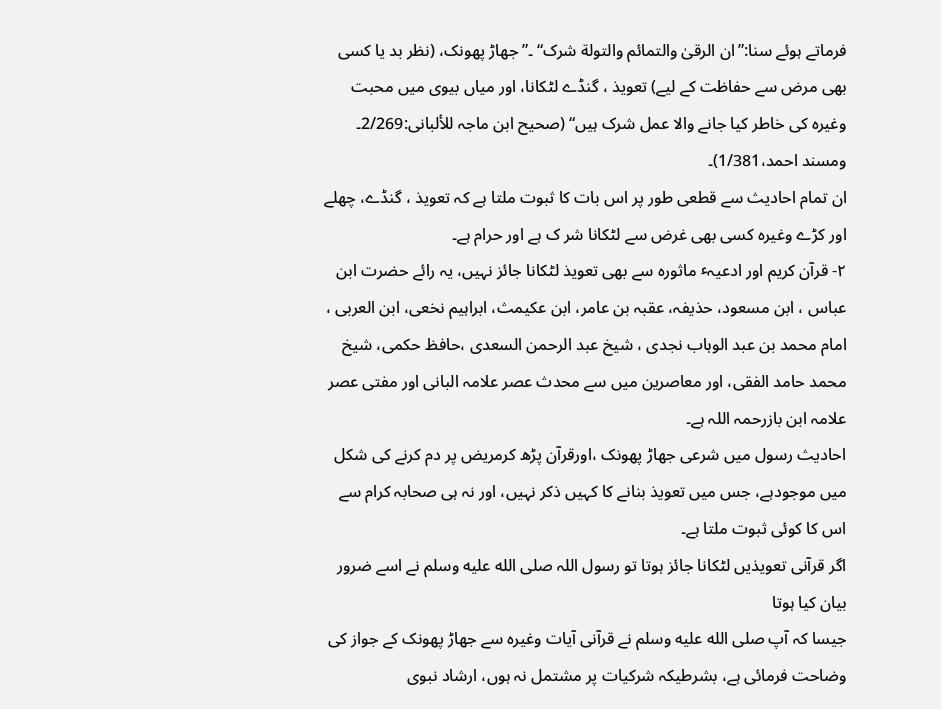فرماتے ہوئے سنا:”ان الرقیٰ والتمائم والتولة شرک“ ۔”جھاڑ پھونک، (نظر بد یا کسی بھی مرض سے حفاظت کے لیے) تعویذ ، گنڈے لٹکانا، اور میاں بیوی میں محبت وغیرہ کی خاطر کیا جانے والا عمل شرک ہیں“ (صحیح ابن ماجہ للألبانی:2/269۔ ومسند احمد،1/381)۔
ان تمام احادیث سے قطعی طور پر اس بات کا ثبوت ملتا ہے کہ تعویذ ، گنڈے، چھلے اور کڑے وغیرہ کسی بھی غرض سے لٹکانا شر ک ہے اور حرام ہے۔
۲- قرآن کریم اور ادعیہٴ ماثورہ سے بھی تعویذ لٹکانا جائز نہیں، یہ رائے حضرت ابن عباس ، ابن مسعود، حذیفہ، عقبہ بن عامر، ابن عکیمث، ابراہیم نخعی، ابن العربی ، امام محمد بن عبد الوہاب نجدی ، شیخ عبد الرحمن السعدی ،حافظ حکمی، شیخ محمد حامد الفقی، اور معاصرین میں سے محدث عصر علامہ البانی اور مفتی عصر علامہ ابن بازرحمہ اللہ ہے۔
احادیث رسول میں شرعی جھاڑ پھونک ،اورقرآن پڑھ کرمریض پر دم کرنے کی شکل میں موجودہے، جس میں تعویذ بنانے کا کہیں ذکر نہیں، اور نہ ہی صحابہ کرام سے اس کا کوئی ثبوت ملتا ہے۔
اگر قرآنی تعویذیں لٹکانا جائز ہوتا تو رسول اللہ صلى الله عليه وسلم نے اسے ضرور بیان کیا ہوتا
جیسا کہ آپ صلى الله عليه وسلم نے قرآنی آیات وغیرہ سے جھاڑ پھونک کے جواز کی وضاحت فرمائی ہے، بشرطیکہ شرکیات پر مشتمل نہ ہوں، ارشاد نبوی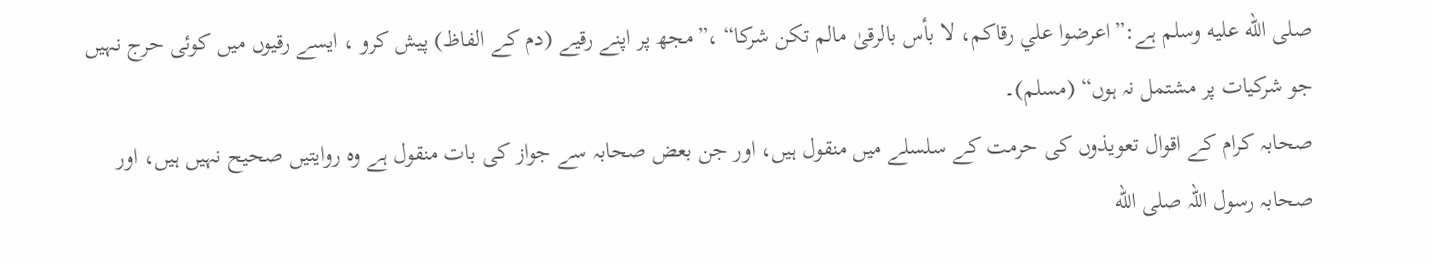صلى الله عليه وسلم ہے:”اعرضوا علي رقاکم، لا بأس بالرقیٰ مالم تکن شرکا“ ،”مجھ پر اپنے رقیے (دم کے الفاظ) پیش کرو ، ایسے رقیوں میں کوئی حرج نہیں جو شرکیات پر مشتمل نہ ہوں“ (مسلم)۔
صحابہ کرام کے اقوال تعویذوں کی حرمت کے سلسلے میں منقول ہیں، اور جن بعض صحابہ سے جواز کی بات منقول ہے وہ روایتیں صحیح نہیں ہیں، اور صحابہ رسول اللہ صلى الله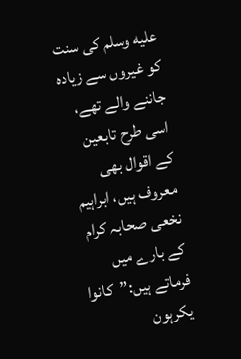عليه وسلم کی سنت کو غیروں سے زیادہ جاننے والے تھے، اسی طرح تابعین کے اقوال بھی معروف ہیں، ابراہیم نخعی صحابہ کرام کے بارے میں فرماتے ہیں:”کانوا یکرہون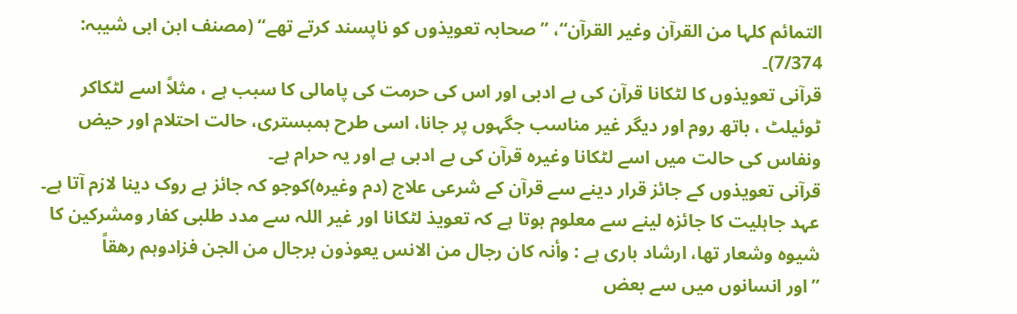التمائم کلہا من القرآن وغیر القرآن“، ”صحابہ تعویذوں کو ناپسند کرتے تھے“ (مصنف ابن ابی شیبہ: 7/374)۔
قرآنی تعویذوں کا لٹکانا قرآن کی بے ادبی اور اس کی حرمت کی پامالی کا سبب ہے ، مثلاً اسے لٹکاکر ٹوئیلٹ ، باتھ روم اور دیگر غیر مناسب جگہوں پر جانا، اسی طرح ہمبستری، حالت احتلام اور حیض ونفاس کی حالت میں اسے لٹکانا وغیرہ قرآن کی بے ادبی ہے اور یہ حرام ہے۔
قرآنی تعویذوں کے جائز قرار دینے سے قرآن کے شرعی علاج (دم وغیرہ)کوجو کہ جائز ہے روک دینا لازم آتا ہے۔
عہد جاہلیت کا جائزہ لینے سے معلوم ہوتا ہے کہ تعویذ لٹکانا اور غیر اللہ سے مدد طلبی کفار ومشرکین کا شیوہ وشعار تھا، ارشاد باری ہے : وأنہ کان رجال من الانس یعوذون برجال من الجن فزادوہم رھقاً
”اور انسانوں میں سے بعض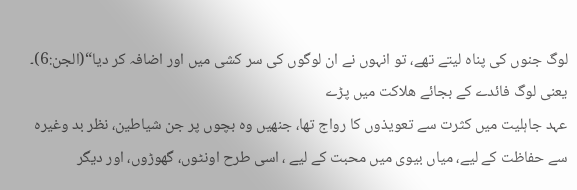لوگ جنوں کی پناہ لیتے تھے، تو انہوں نے ان لوگوں کی سر کشی میں اور اضافہ کر دیا“(الجن:6)۔
یعنی لوگ فائدے کے بجائے ھلاکت میں پڑے
عہد جاہلیت میں کثرت سے تعویذوں کا رواج تھا، جنھیں وہ بچوں پر جن شیاطین، نظر بد وغیرہ سے حفاظت کے لیے، میاں بیوی میں محبت کے لیے ، اسی طرح اونٹوں، گھوڑوں، اور دیگر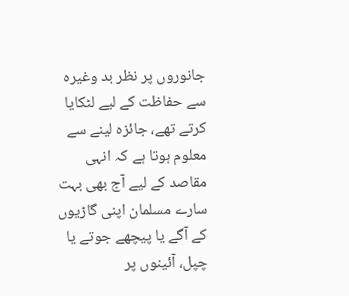جانوروں پر نظر بد وغیرہ سے حفاظت کے لیے لٹکایا کرتے تھے، جائزہ لینے سے معلوم ہوتا ہے کہ انہی مقاصد کے لیے آج بھی بہت سارے مسلمان اپنی گاڑیوں کے آگے یا پیچھے جوتے یا چپل، آئینوں پر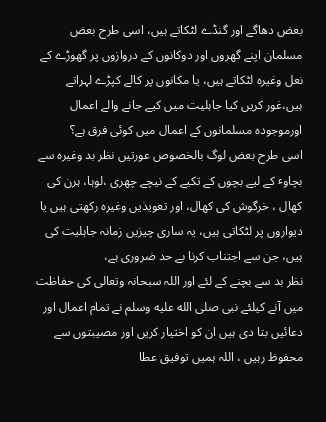بعض دھاگے اور گنڈے لٹکاتے ہیں، اسی طرح بعض مسلمان اپنے گھروں اور دوکانوں کے دروازوں پر گھوڑے کے نعل وغیرہ لٹکاتے ہیں، یا مکانوں پر کالے کپڑے لہراتے ہیں،غور کریں کیا جاہلیت میں کیے جانے والے اعمال اورموجودہ مسلمانوں کے اعمال میں کوئی فرق ہے؟
اسی طرح بعض لوگ بالخصوص عورتیں نظر بد وغیرہ سے بچاوٴ کے لیے بچوں کے تکیے کے نیچے چھری ،لوہا، ہرن کی کھال ، خرگوش کی کھال، اور تعویذیں وغیرہ رکھتی ہیں یا دیواروں پر لٹکاتی ہیں، یہ ساری چیزیں زمانہ جاہلیت کی ہیں، جن سے اجتناب کرنا بے حد ضروری ہے،
نظر بد سے بچنے کے لئے اور اللہ سبحانہ وتعالی کی حفاظت میں آنے کیلئے نبی صلى الله عليه وسلم نے تمام اعمال اور دعائیں بتا دی ہیں ان کو اختیار کریں اور مصیبتوں سے محفوظ رہیں ، اللہ ہمیں توفیق عطا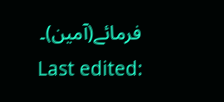فرمائے(آمین)۔
Last edited: